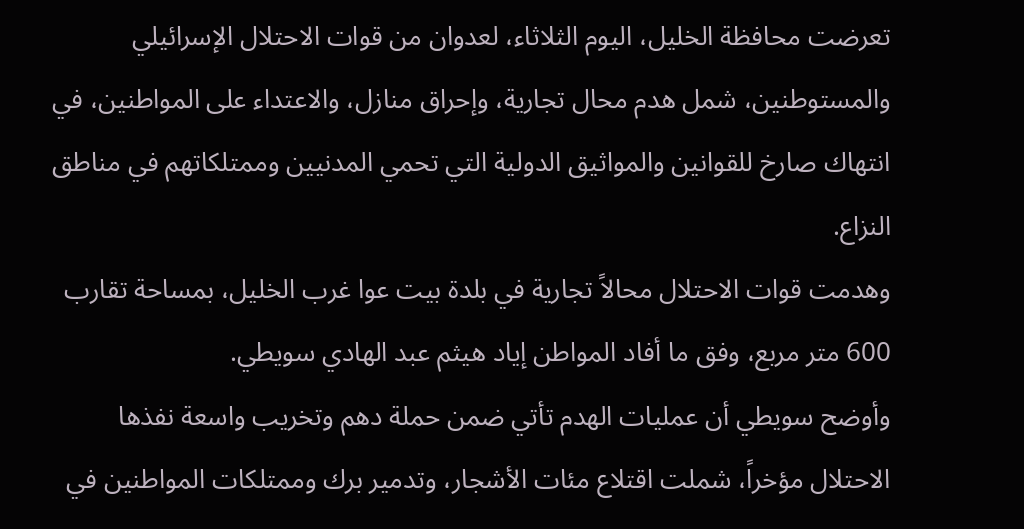تعرضت محافظة الخليل، اليوم الثلاثاء، لعدوان من قوات الاحتلال الإسرائيلي والمستوطنين، شمل هدم محال تجارية، وإحراق منازل، والاعتداء على المواطنين، في انتهاك صارخ للقوانين والمواثيق الدولية التي تحمي المدنيين وممتلكاتهم في مناطق النزاع.
وهدمت قوات الاحتلال محالاً تجارية في بلدة بيت عوا غرب الخليل، بمساحة تقارب 600 متر مربع، وفق ما أفاد المواطن إياد هيثم عبد الهادي سويطي.
وأوضح سويطي أن عمليات الهدم تأتي ضمن حملة دهم وتخريب واسعة نفذها الاحتلال مؤخراً، شملت اقتلاع مئات الأشجار، وتدمير برك وممتلكات المواطنين في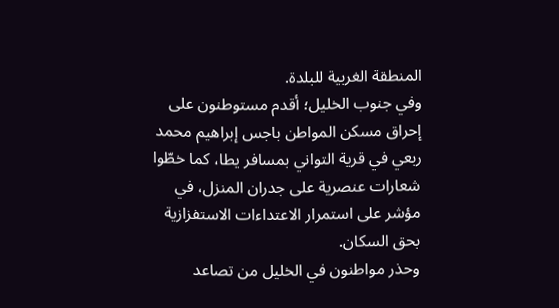المنطقة الغربية للبلدة.
وفي جنوب الخليل؛ أقدم مستوطنون على إحراق مسكن المواطن باجس إبراهيم محمد ربعي في قرية التواني بمسافر يطا، كما خطّوا شعارات عنصرية على جدران المنزل، في مؤشر على استمرار الاعتداءات الاستفزازية بحق السكان.
وحذر مواطنون في الخليل من تصاعد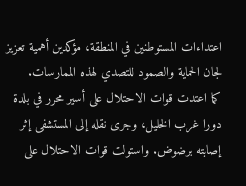اعتداءات المستوطنين في المنطقة، مؤكدين أهمية تعزيز لجان الحماية والصمود للتصدي لهذه الممارسات.
كما اعتدت قوات الاحتلال على أسير محرر في بلدة دورا غرب الخليل، وجرى نقله إلى المستشفى إثر إصابته برضوض. واستولت قوات الاحتلال على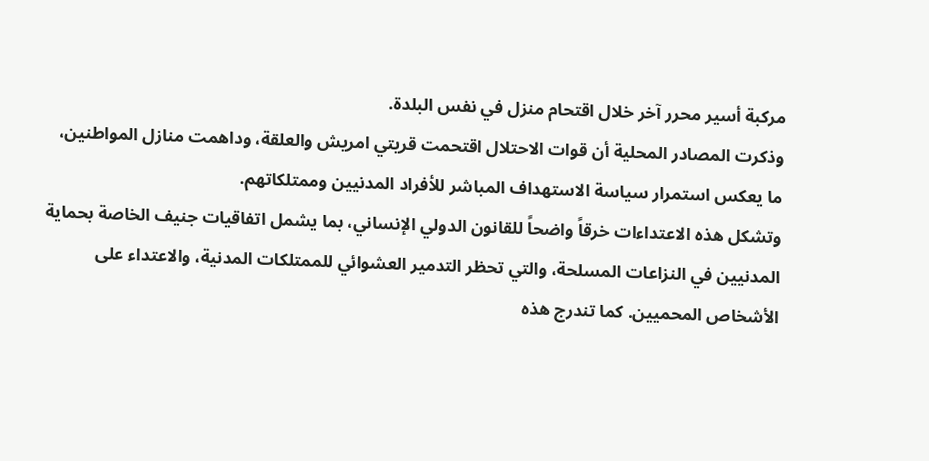مركبة أسير محرر آخر خلال اقتحام منزل في نفس البلدة.
وذكرت المصادر المحلية أن قوات الاحتلال اقتحمت قريتي امريش والعلقة، وداهمت منازل المواطنين، ما يعكس استمرار سياسة الاستهداف المباشر للأفراد المدنيين وممتلكاتهم.
وتشكل هذه الاعتداءات خرقاً واضحاً للقانون الدولي الإنساني، بما يشمل اتفاقيات جنيف الخاصة بحماية المدنيين في النزاعات المسلحة، والتي تحظر التدمير العشوائي للممتلكات المدنية، والاعتداء على الأشخاص المحميين. كما تندرج هذه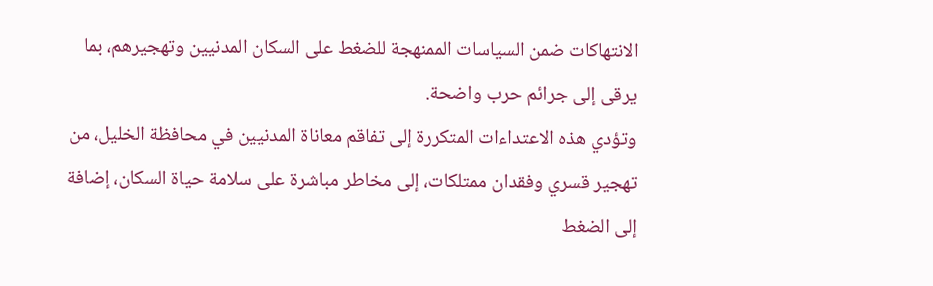الانتهاكات ضمن السياسات الممنهجة للضغط على السكان المدنيين وتهجيرهم، بما يرقى إلى جرائم حرب واضحة.
وتؤدي هذه الاعتداءات المتكررة إلى تفاقم معاناة المدنيين في محافظة الخليل، من تهجير قسري وفقدان ممتلكات، إلى مخاطر مباشرة على سلامة حياة السكان، إضافة إلى الضغط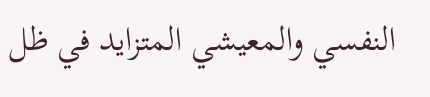النفسي والمعيشي المتزايد في ظل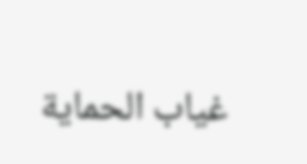غياب الحماية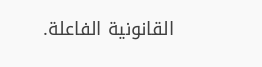القانونية الفاعلة.